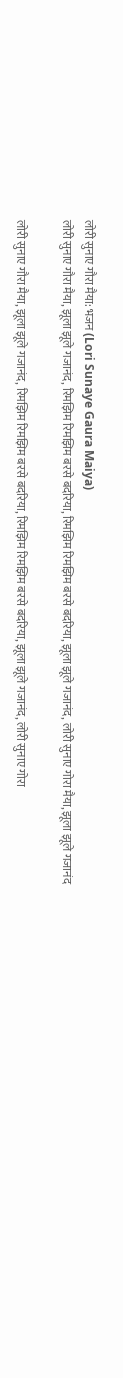लोरी सुनाए गौरा मैया: भजन (Lori Sunaye Gaura Maiya)
लोरी सुनाए गौरा मैया, झूला झूले गजानंद, रिमझिम रिमझिम बरसे बदरिया, रिमझिम रिमझिम बरसे बदरिया, झूला झूले गजानंद, लोरी सुनाए गोरा मैया, झूला झूले गजानंद

लोरी सुनाए गौरा मैया, झूला झूले गजानंद, रिमझिम रिमझिम बरसे बदरिया, रिमझिम रिमझिम बरसे बदरिया, झूला झूले गजानंद, लोरी सुनाए गोरा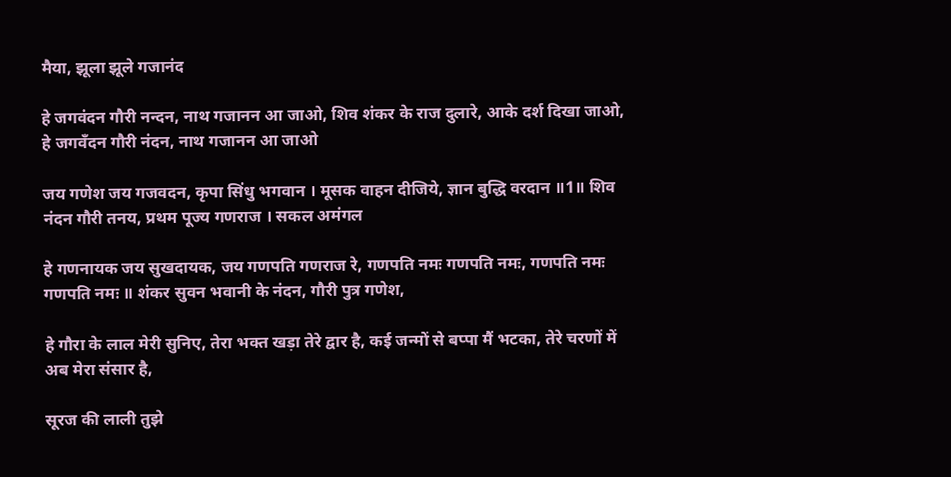मैया, झूला झूले गजानंद

हे जगवंदन गौरी नन्दन, नाथ गजानन आ जाओ, शिव शंकर के राज दुलारे, आके दर्श दिखा जाओ, हे जगवँदन गौरी नंदन, नाथ गजानन आ जाओ

जय गणेश जय गजवदन, कृपा सिंधु भगवान । मूसक वाहन दीजिये, ज्ञान बुद्धि वरदान ॥1॥ शिव नंदन गौरी तनय, प्रथम पूज्य गणराज । सकल अमंगल

हे गणनायक जय सुखदायक, जय गणपति गणराज रे, गणपति नमः गणपति नमः, गणपति नमः गणपति नमः ॥ शंकर सुवन भवानी के नंदन, गौरी पुत्र गणेश,

हे गौरा के लाल मेरी सुनिए, तेरा भक्त खड़ा तेरे द्वार है, कई जन्मों से बप्पा मैं भटका, तेरे चरणों में अब मेरा संसार है,

सूरज की लाली तुझे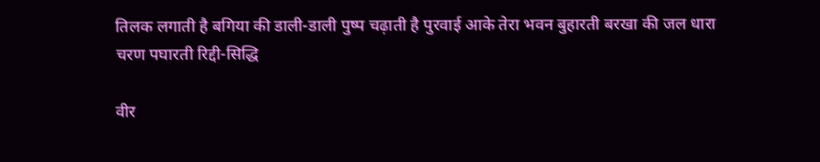तिलक लगाती है बगिया की डाली-डाली पुष्प चढ़ाती है पुरवाई आके तेरा भवन बुहारती बरखा की जल धारा चरण पघारती रिद्दी-सिद्धि

वीर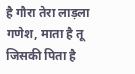है गौरा तेरा लाड़ला गणेश, माता है तू जिसकी पिता है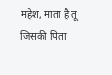महेश, माता है तू जिसकी पिता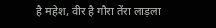है महेश, वीर है गौरा तेंरा लाड़ला